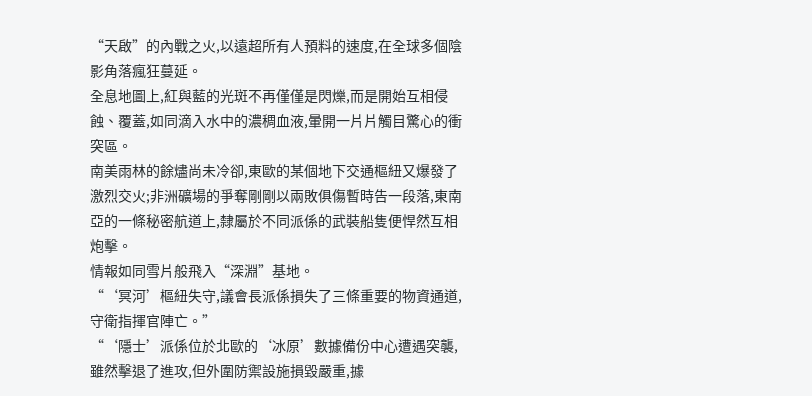“天啟”的內戰之火,以遠超所有人預料的速度,在全球多個陰影角落瘋狂蔓延。
全息地圖上,紅與藍的光斑不再僅僅是閃爍,而是開始互相侵蝕、覆蓋,如同滴入水中的濃稠血液,暈開一片片觸目驚心的衝突區。
南美雨林的餘燼尚未冷卻,東歐的某個地下交通樞紐又爆發了激烈交火;非洲礦場的爭奪剛剛以兩敗俱傷暫時告一段落,東南亞的一條秘密航道上,隸屬於不同派係的武裝船隻便悍然互相炮擊。
情報如同雪片般飛入“深淵”基地。
“‘冥河’樞紐失守,議會長派係損失了三條重要的物資通道,守衛指揮官陣亡。”
“‘隱士’派係位於北歐的‘冰原’數據備份中心遭遇突襲,雖然擊退了進攻,但外圍防禦設施損毀嚴重,據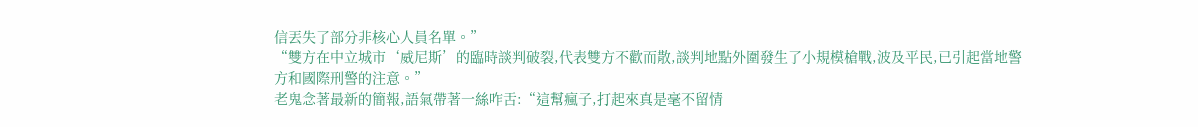信丟失了部分非核心人員名單。”
“雙方在中立城市‘威尼斯’的臨時談判破裂,代表雙方不歡而散,談判地點外圍發生了小規模槍戰,波及平民,已引起當地警方和國際刑警的注意。”
老鬼念著最新的簡報,語氣帶著一絲咋舌:“這幫瘋子,打起來真是毫不留情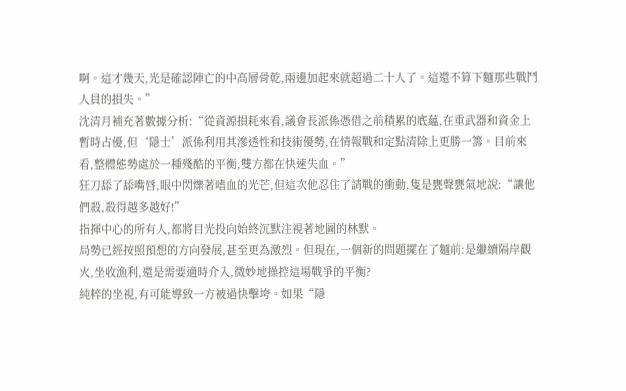啊。這才幾天,光是確認陣亡的中高層骨乾,兩邊加起來就超過二十人了。這還不算下麵那些戰鬥人員的損失。”
沈清月補充著數據分析:“從資源損耗來看,議會長派係憑借之前積累的底蘊,在重武器和資金上暫時占優,但‘隱士’派係利用其滲透性和技術優勢,在情報戰和定點清除上更勝一籌。目前來看,整體態勢處於一種殘酷的平衡,雙方都在快速失血。”
狂刀舔了舔嘴唇,眼中閃爍著嗜血的光芒,但這次他忍住了請戰的衝動,隻是甕聲甕氣地說:“讓他們殺,殺得越多越好!”
指揮中心的所有人,都將目光投向始終沉默注視著地圖的林默。
局勢已經按照預想的方向發展,甚至更為激烈。但現在,一個新的問題擺在了麵前:是繼續隔岸觀火,坐收漁利,還是需要適時介入,微妙地操控這場戰爭的平衡?
純粹的坐視,有可能導致一方被過快擊垮。如果“隱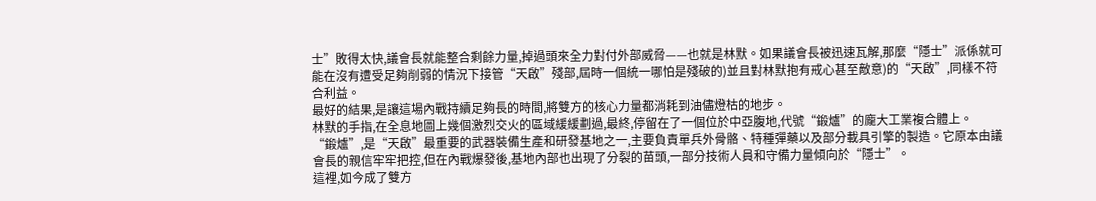士”敗得太快,議會長就能整合剩餘力量,掉過頭來全力對付外部威脅——也就是林默。如果議會長被迅速瓦解,那麼“隱士”派係就可能在沒有遭受足夠削弱的情況下接管“天啟”殘部,屆時一個統一哪怕是殘破的)並且對林默抱有戒心甚至敵意)的“天啟”,同樣不符合利益。
最好的結果,是讓這場內戰持續足夠長的時間,將雙方的核心力量都消耗到油儘燈枯的地步。
林默的手指,在全息地圖上幾個激烈交火的區域緩緩劃過,最終,停留在了一個位於中亞腹地,代號“鍛爐”的龐大工業複合體上。
“鍛爐”,是“天啟”最重要的武器裝備生產和研發基地之一,主要負責單兵外骨骼、特種彈藥以及部分載具引擎的製造。它原本由議會長的親信牢牢把控,但在內戰爆發後,基地內部也出現了分裂的苗頭,一部分技術人員和守備力量傾向於“隱士”。
這裡,如今成了雙方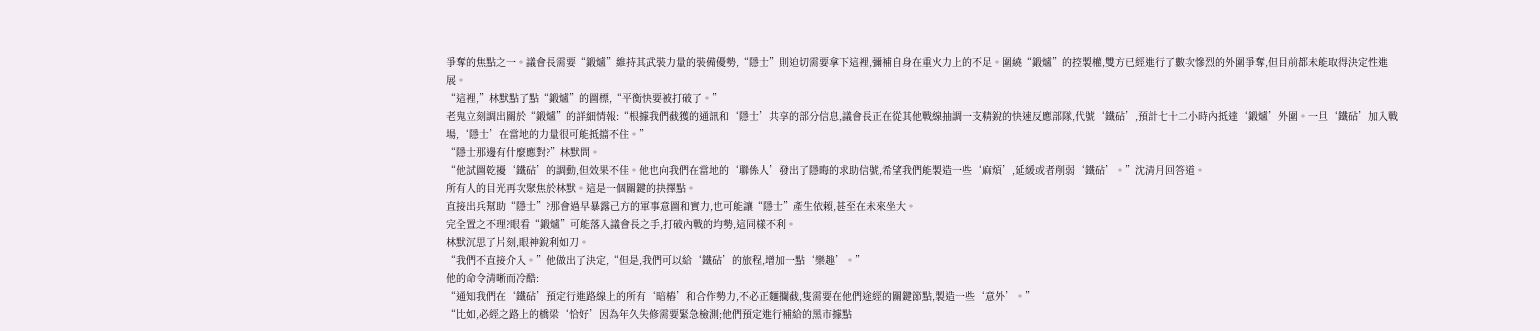爭奪的焦點之一。議會長需要“鍛爐”維持其武裝力量的裝備優勢,“隱士”則迫切需要拿下這裡,彌補自身在重火力上的不足。圍繞“鍛爐”的控製權,雙方已經進行了數次慘烈的外圍爭奪,但目前都未能取得決定性進展。
“這裡,”林默點了點“鍛爐”的圖標,“平衡快要被打破了。”
老鬼立刻調出關於“鍛爐”的詳細情報:“根據我們截獲的通訊和‘隱士’共享的部分信息,議會長正在從其他戰線抽調一支精銳的快速反應部隊,代號‘鐵砧’,預計七十二小時內抵達‘鍛爐’外圍。一旦‘鐵砧’加入戰場,‘隱士’在當地的力量很可能抵擋不住。”
“隱士那邊有什麼應對?”林默問。
“他試圖乾擾‘鐵砧’的調動,但效果不佳。他也向我們在當地的‘聯係人’發出了隱晦的求助信號,希望我們能製造一些‘麻煩’,延緩或者削弱‘鐵砧’。”沈清月回答道。
所有人的目光再次聚焦於林默。這是一個關鍵的抉擇點。
直接出兵幫助“隱士”?那會過早暴露己方的軍事意圖和實力,也可能讓“隱士”產生依賴,甚至在未來坐大。
完全置之不理?眼看“鍛爐”可能落入議會長之手,打破內戰的均勢,這同樣不利。
林默沉思了片刻,眼神銳利如刀。
“我們不直接介入。”他做出了決定,“但是,我們可以給‘鐵砧’的旅程,增加一點‘樂趣’。”
他的命令清晰而冷酷:
“通知我們在‘鐵砧’預定行進路線上的所有‘暗樁’和合作勢力,不必正麵攔截,隻需要在他們途經的關鍵節點,製造一些‘意外’。”
“比如,必經之路上的橋梁‘恰好’因為年久失修需要緊急檢測;他們預定進行補給的黑市據點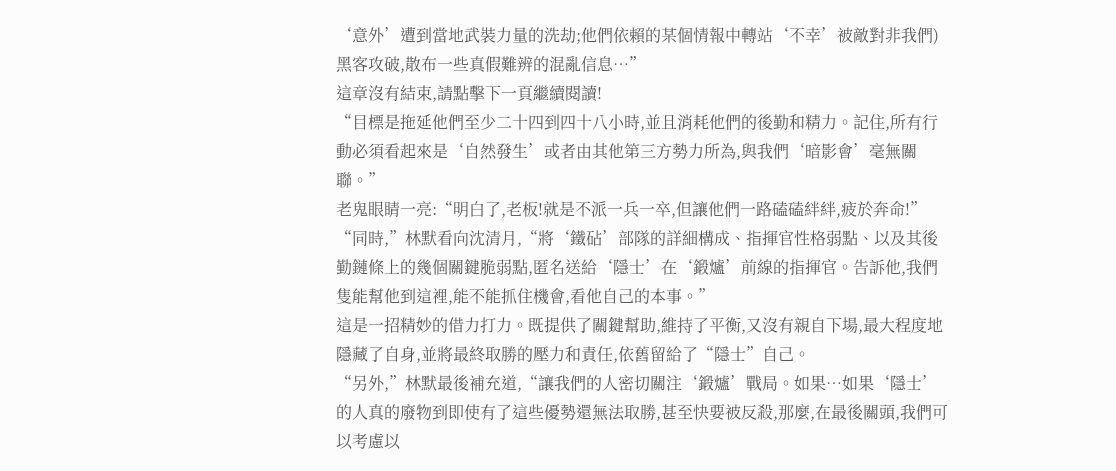‘意外’遭到當地武裝力量的洗劫;他們依賴的某個情報中轉站‘不幸’被敵對非我們)黑客攻破,散布一些真假難辨的混亂信息…”
這章沒有結束,請點擊下一頁繼續閱讀!
“目標是拖延他們至少二十四到四十八小時,並且消耗他們的後勤和精力。記住,所有行動必須看起來是‘自然發生’或者由其他第三方勢力所為,與我們‘暗影會’毫無關聯。”
老鬼眼睛一亮:“明白了,老板!就是不派一兵一卒,但讓他們一路磕磕絆絆,疲於奔命!”
“同時,”林默看向沈清月,“將‘鐵砧’部隊的詳細構成、指揮官性格弱點、以及其後勤鏈條上的幾個關鍵脆弱點,匿名送給‘隱士’在‘鍛爐’前線的指揮官。告訴他,我們隻能幫他到這裡,能不能抓住機會,看他自己的本事。”
這是一招精妙的借力打力。既提供了關鍵幫助,維持了平衡,又沒有親自下場,最大程度地隱藏了自身,並將最終取勝的壓力和責任,依舊留給了“隱士”自己。
“另外,”林默最後補充道,“讓我們的人密切關注‘鍛爐’戰局。如果…如果‘隱士’的人真的廢物到即使有了這些優勢還無法取勝,甚至快要被反殺,那麼,在最後關頭,我們可以考慮以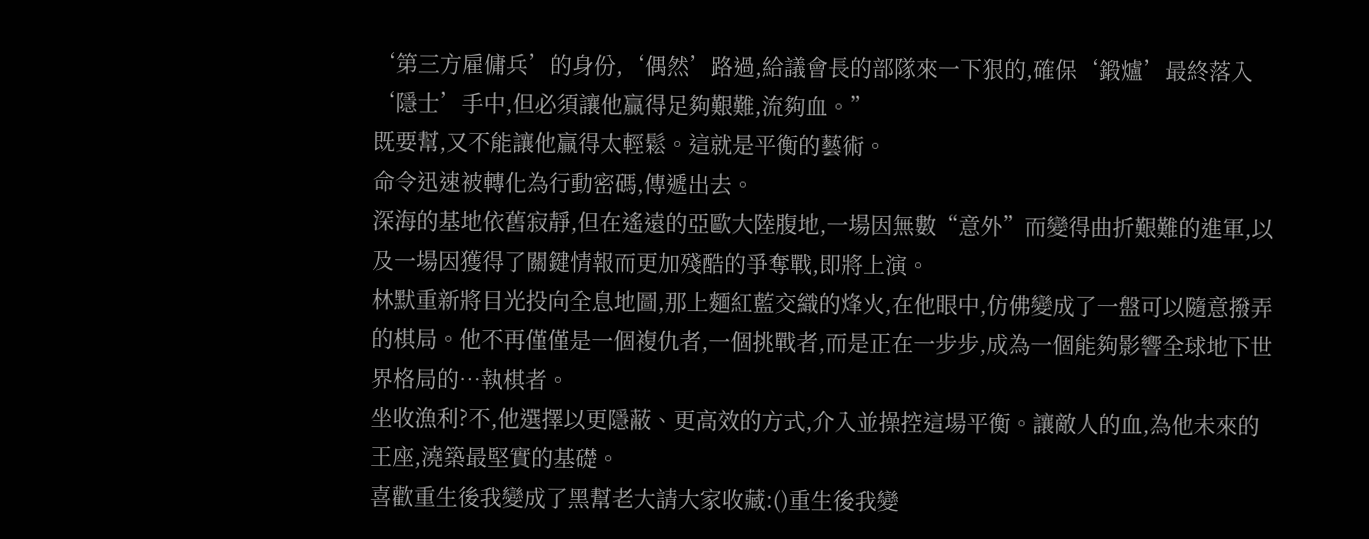‘第三方雇傭兵’的身份,‘偶然’路過,給議會長的部隊來一下狠的,確保‘鍛爐’最終落入‘隱士’手中,但必須讓他贏得足夠艱難,流夠血。”
既要幫,又不能讓他贏得太輕鬆。這就是平衡的藝術。
命令迅速被轉化為行動密碼,傳遞出去。
深海的基地依舊寂靜,但在遙遠的亞歐大陸腹地,一場因無數“意外”而變得曲折艱難的進軍,以及一場因獲得了關鍵情報而更加殘酷的爭奪戰,即將上演。
林默重新將目光投向全息地圖,那上麵紅藍交織的烽火,在他眼中,仿佛變成了一盤可以隨意撥弄的棋局。他不再僅僅是一個複仇者,一個挑戰者,而是正在一步步,成為一個能夠影響全球地下世界格局的…執棋者。
坐收漁利?不,他選擇以更隱蔽、更高效的方式,介入並操控這場平衡。讓敵人的血,為他未來的王座,澆築最堅實的基礎。
喜歡重生後我變成了黑幫老大請大家收藏:()重生後我變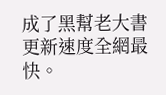成了黑幫老大書更新速度全網最快。